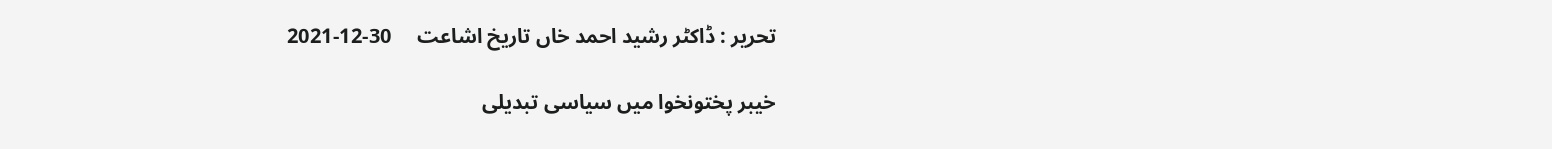تحریر : ڈاکٹر رشید احمد خاں تاریخ اشاعت     30-12-2021

خیبر پختونخوا میں سیاسی تبدیلی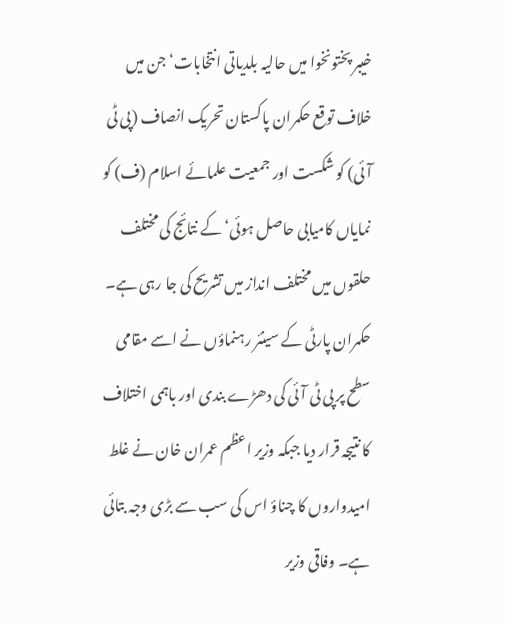خیبر پختونخوا میں حالیہ بلدیاتی انتخابات‘ جن میں خلاف توقع حکمران پاکستان تحریک انصاف (پی ٹی آئی) کو شکست اور جمعیت علمائے اسلام (ف) کو نمایاں کامیابی حاصل ہوئی‘ کے نتائج کی مختلف حلقوں میں مختلف انداز میں تشریح کی جا رہی ہے۔ حکمران پارٹی کے سینئر رہنماؤں نے اسے مقامی سطح پر پی ٹی آئی کی دھڑے بندی اور باہمی اختلاف کا نتیجہ قرار دیا جبکہ وزیر اعظم عمران خان نے غلط امیدواروں کا چناؤ اس کی سب سے بڑی وجہ بتائی ہے۔ وفاقی وزیر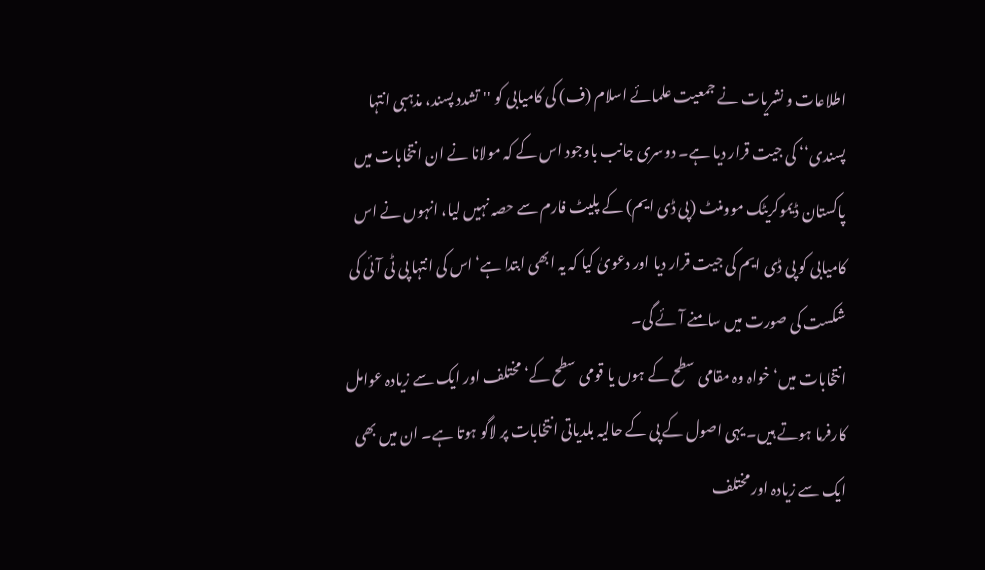اطلاعات و نشریات نے جمعیت علمائے اسلام (ف) کی کامیابی کو ''تشدد پسند، مذہبی انتہا پسندی‘‘ کی جیت قرار دیا ہے۔ دوسری جانب باوجود اس کے کہ مولانا نے ان انتخابات میں پاکستان ڈیموکریٹک موومنٹ (پی ڈی ایم) کے پلیٹ فارم سے حصہ نہیں لیا، انہوں نے اس کامیابی کو پی ڈی ایم کی جیت قرار دیا اور دعویٰ کیا کہ یہ ابھی ابتدا ہے‘ اس کی انتہا پی ٹی آئی کی شکست کی صورت میں سامنے آئے گی۔
انتخابات میں‘ خواہ وہ مقامی سطح کے ہوں یا قومی سطح کے‘ مختلف اور ایک سے زیادہ عوامل کارفرما ہوتے ہیں۔ یہی اصول کے پی کے حالیہ بلدیاتی انتخابات پر لاگو ہوتا ہے۔ ان میں بھی ایک سے زیادہ اور مختلف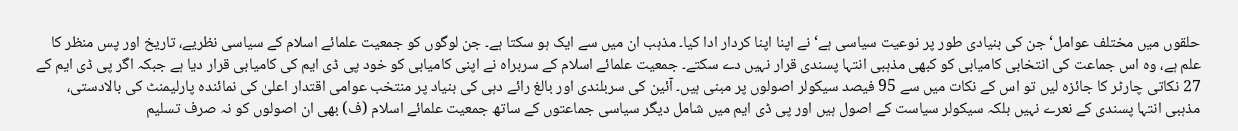حلقوں میں مختلف عوامل‘ جن کی بنیادی طور پر نوعیت سیاسی ہے‘ نے اپنا اپنا کردار ادا کیا۔ مذہب ان میں سے ایک ہو سکتا ہے۔ جن لوگوں کو جمعیت علمائے اسلام کے سیاسی نظریے، تاریخ اور پس منظر کا علم ہے، وہ اس جماعت کی انتخابی کامیابی کو کبھی مذہبی انتہا پسندی قرار نہیں دے سکتے۔ جمعیت علمائے اسلام کے سربراہ نے اپنی کامیابی کو خود پی ڈی ایم کی کامیابی قرار دیا ہے جبکہ اگر پی ڈی ایم کے 27 نکاتی چارٹر کا جائزہ لیں تو اس کے نکات میں سے 95 فیصد سیکولر اصولوں پر مبنی ہیں۔ آئین کی سربلندی اور بالغ رائے دہی کی بنیاد پر منتخب عوامی اقتدار اعلیٰ کی نمائندہ پارلیمنٹ کی بالادستی، مذہبی انتہا پسندی کے نعرے نہیں بلکہ سیکولر سیاست کے اصول ہیں اور پی ڈی ایم میں شامل دیگر سیاسی جماعتوں کے ساتھ جمعیت علمائے اسلام (ف) بھی ان اصولوں کو نہ صرف تسلیم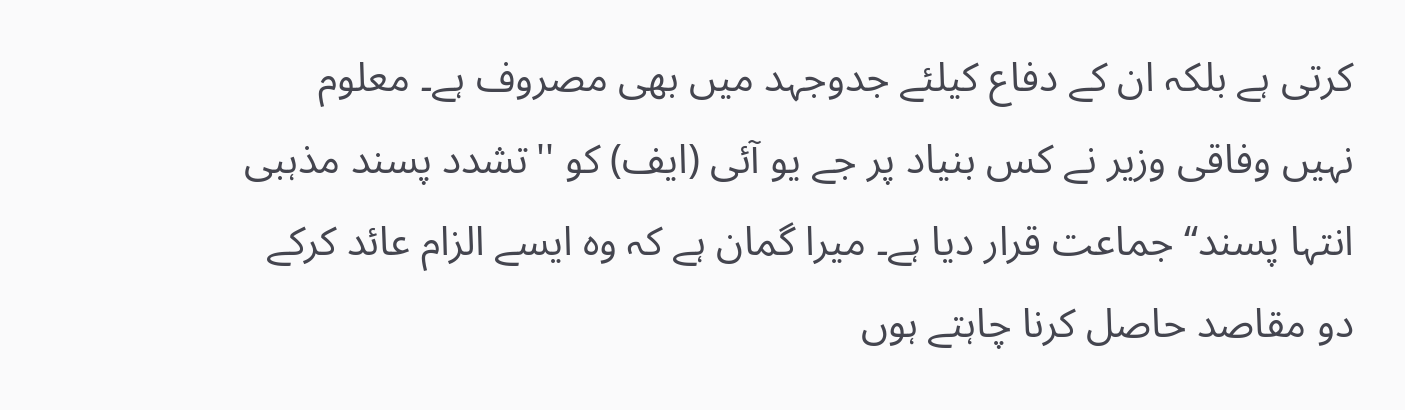کرتی ہے بلکہ ان کے دفاع کیلئے جدوجہد میں بھی مصروف ہے۔ معلوم نہیں وفاقی وزیر نے کس بنیاد پر جے یو آئی (ایف) کو ''تشدد پسند مذہبی انتہا پسند‘‘ جماعت قرار دیا ہے۔ میرا گمان ہے کہ وہ ایسے الزام عائد کرکے دو مقاصد حاصل کرنا چاہتے ہوں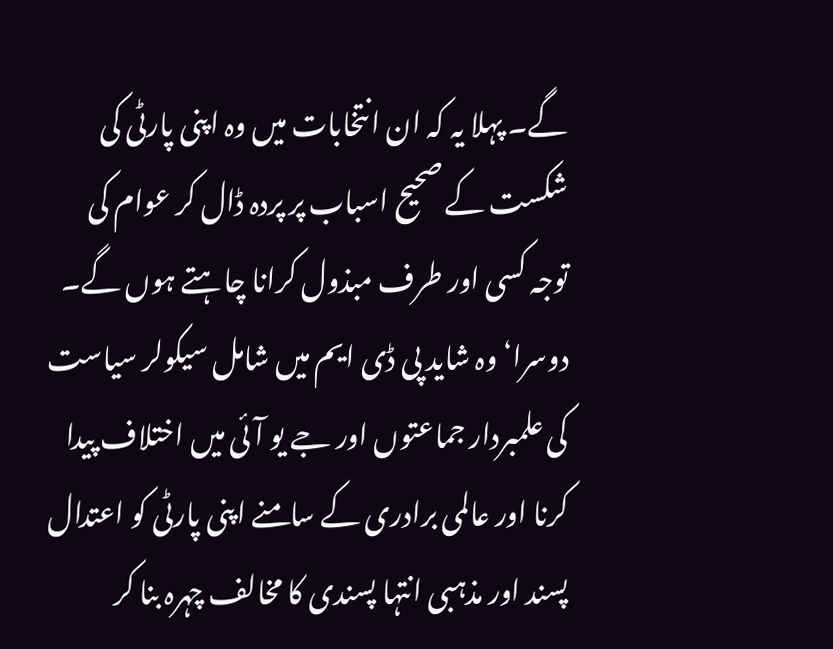گے۔ پہلا یہ کہ ان انتخابات میں وہ اپنی پارٹی کی شکست کے صحیح اسباب پر پردہ ڈال کر عوام کی توجہ کسی اور طرف مبذول کرانا چاہتے ہوں گے۔ دوسرا‘ وہ شاید پی ڈی ایم میں شامل سیکولر سیاست کی علمبردار جماعتوں اور جے یو آئی میں اختلاف پیدا کرنا اور عالمی برادری کے سامنے اپنی پارٹی کو اعتدال پسند اور مذہبی انتہا پسندی کا مخالف چہرہ بنا کر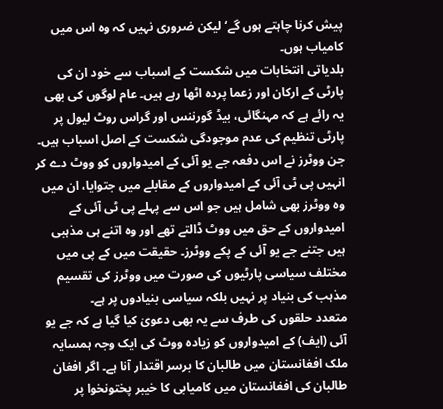پیش کرنا چاہتے ہوں گے‘ لیکن ضروری نہیں کہ وہ اس میں کامیاب ہوں۔
بلدیاتی انتخابات میں شکست کے اسباب سے خود ان کی پارٹی کے ارکان اور زعما پردہ اٹھا رہے ہیں۔ عام لوگوں کی بھی یہ رائے ہے کہ مہنگائی، بیڈ گورننس اور گراس روٹ لیول پر پارٹی تنظیم کی عدم موجودگی شکست کے اصل اسباب ہیں۔ جن ووٹرز نے اس دفعہ جے یو آئی کے امیدواروں کو ووٹ دے کر انہیں پی ٹی آئی کے امیدواروں کے مقابلے میں جتوایا، ان میں وہ ووٹرز بھی شامل ہیں جو اس سے پہلے پی ٹی آئی کے امیدواروں کے حق میں ووٹ ڈالتے تھے اور وہ اتنے ہی مذہبی ہیں جتنے جے یو آئی کے پکے ووٹرز۔ حقیقت میں کے پی میں مختلف سیاسی پارٹیوں کی صورت میں ووٹرز کی تقسیم مذہب کی بنیاد پر نہیں بلکہ سیاسی بنیادوں پر ہے۔
متعدد حلقوں کی طرف سے یہ بھی دعویٰ کیا گیا ہے کہ جے یو آئی (ایف) کے امیدواروں کو زیادہ ووٹ کی ایک وجہ ہمسایہ ملک افغانستان میں طالبان کا برسر اقتدار آنا ہے۔ اگر افغان طالبان کی افغانستان میں کامیابی کا خیبر پختونخوا پر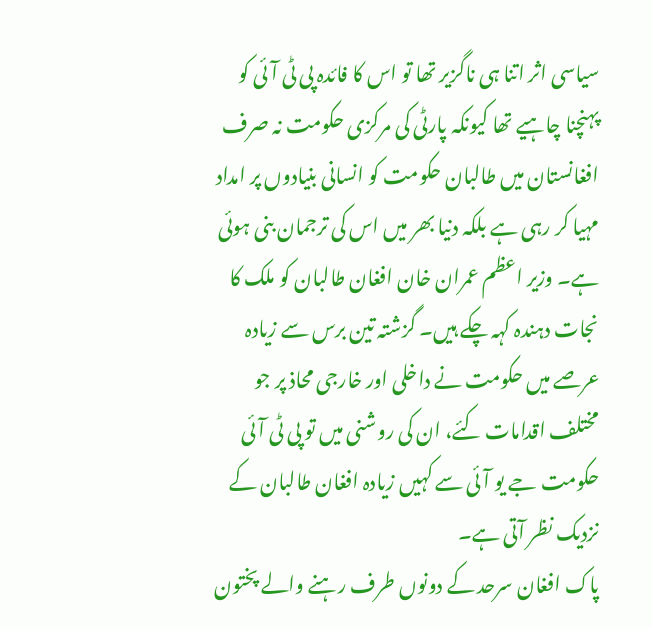سیاسی اثر اتنا ہی ناگزیر تھا تو اس کا فائدہ پی ٹی آئی کو پہنچنا چاہیے تھا کیونکہ پارٹی کی مرکزی حکومت نہ صرف افغانستان میں طالبان حکومت کو انسانی بنیادوں پر امداد مہیا کر رہی ہے بلکہ دنیا بھر میں اس کی ترجمان بنی ہوئی ہے۔ وزیر اعظم عمران خان افغان طالبان کو ملک کا نجات دہندہ کہہ چکے ہیں۔ گزشتہ تین برس سے زیادہ عرصے میں حکومت نے داخلی اور خارجی محاذ پر جو مختلف اقدامات کئے، ان کی روشنی میں تو پی ٹی آئی حکومت جے یو آئی سے کہیں زیادہ افغان طالبان کے نزدیک نظر آتی ہے۔
پاک افغان سرحد کے دونوں طرف رہنے والے پختون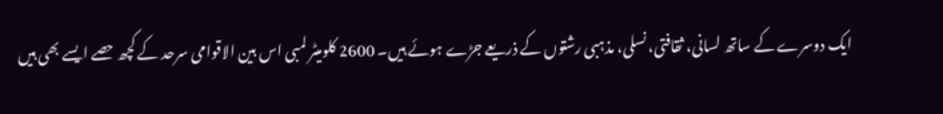ایک دوسرے کے ساتھ لسانی، ثقافتی، نسلی، مذہبی رشتوں کے ذریعے جڑے ہوئے ہیں۔ 2600 کلومیٹر لمبی اس بین الاقوامی سرحد کے کچھ حصے ایسے بھی ہیں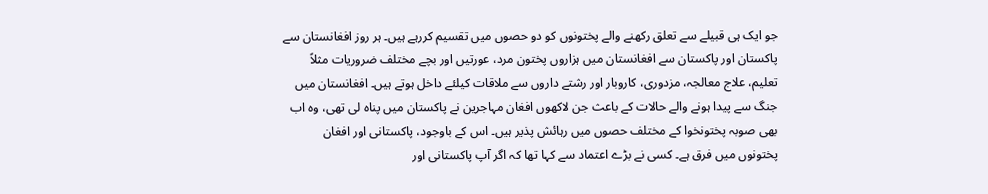جو ایک ہی قبیلے سے تعلق رکھنے والے پختونوں کو دو حصوں میں تقسیم کررہے ہیں۔ ہر روز افغانستان سے پاکستان اور پاکستان سے افغانستان میں ہزاروں پختون مرد، عورتیں اور بچے مختلف ضروریات مثلاً تعلیم، علاج معالجہ، مزدوری، کاروبار اور رشتے داروں سے ملاقات کیلئے داخل ہوتے ہیں۔ افغانستان میں جنگ سے پیدا ہونے والے حالات کے باعث جن لاکھوں افغان مہاجرین نے پاکستان میں پناہ لی تھی، وہ اب بھی صوبہ پختونخوا کے مختلف حصوں میں رہائش پذیر ہیں۔ اس کے باوجود، پاکستانی اور افغان پختونوں میں فرق ہے۔ کسی نے بڑے اعتماد سے کہا تھا کہ اگر آپ پاکستانی اور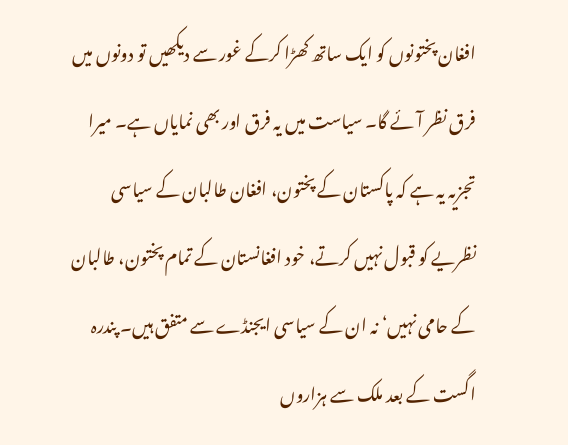افغان پختونوں کو ایک ساتھ کھڑا کرکے غور سے دیکھیں تو دونوں میں فرق نظر آئے گا۔ سیاست میں یہ فرق اور بھی نمایاں ہے۔ میرا تجزیہ یہ ہے کہ پاکستان کے پختون، افغان طالبان کے سیاسی نظریے کو قبول نہیں کرتے، خود افغانستان کے تمام پختون، طالبان کے حامی نہیں‘ نہ ان کے سیاسی ایجنڈے سے متفق ہیں۔ پندرہ اگست کے بعد ملک سے ہزاروں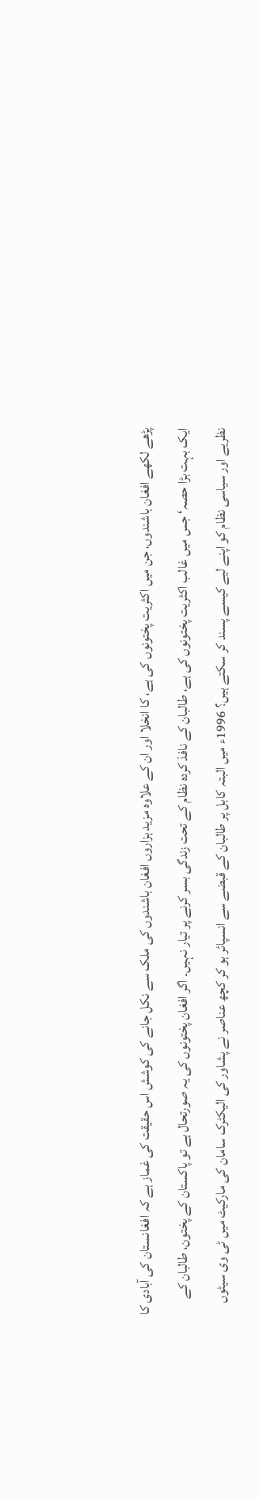پڑھے لکھے افغان باشندوں، جن میں اکثریت پختونوں کی ہے، کا انخلا اور ان کے علاوہ مزید ہزاروں افغان باشندوں کی ملک سے نکل جانے کی کوشش اس حقیقت کی غماز ہے کہ افغانستان کی آبادی کا ایک بہت بڑا حصہ‘ جس میں غالب اکثریت پختونوں کی ہے، طالبان کے نافذ کردہ نظام کے تحت زندگی بسر کرنے پر تیار نہیں۔ اگر افغان پختونوں کی یہ صورتحال ہے تو پاکستان کے پختون، طالبان کے نظریے اور سیاسی نظام کو اپنے لیے کیسے پسند کر سکتے ہیں؟ 1996ء میں البتہ کابل پر طالبان کے قبضے سے انسپائر ہو کر کچھ عناصر نے پشاور کی الیکٹرک سامان کی مارکیٹ میں ٹی وی سیٹوں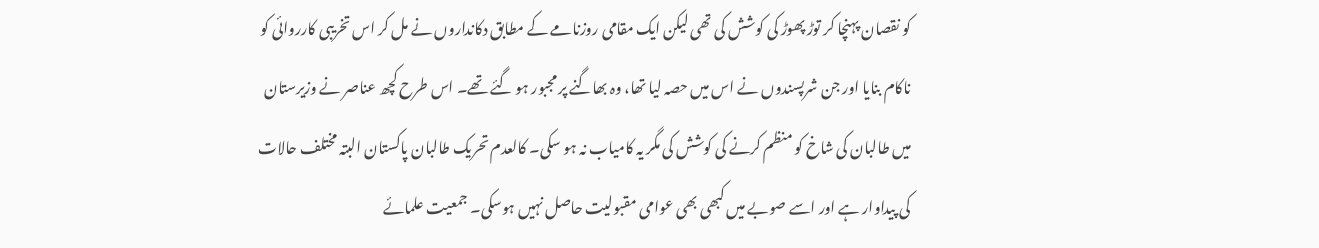کو نقصان پہنچا کر توڑ پھوڑ کی کوشش کی تھی لیکن ایک مقامی روزنامے کے مطابق دکانداروں نے مل کر اس تخریبی کارروائی کو ناکام بنایا اور جن شرپسندوں نے اس میں حصہ لیا تھا، وہ بھاگنے پر مجبور ہو گئے تھے۔ اس طرح کچھ عناصر نے وزیرستان میں طالبان کی شاخ کو منظم کرنے کی کوشش کی مگر یہ کامیاب نہ ہو سکی۔ کالعدم تحریک طالبان پاکستان البتہ مختلف حالات کی پیداوار ہے اور اسے صوبے میں کبھی بھی عوامی مقبولیت حاصل نہیں ہوسکی۔ جمعیت علمائے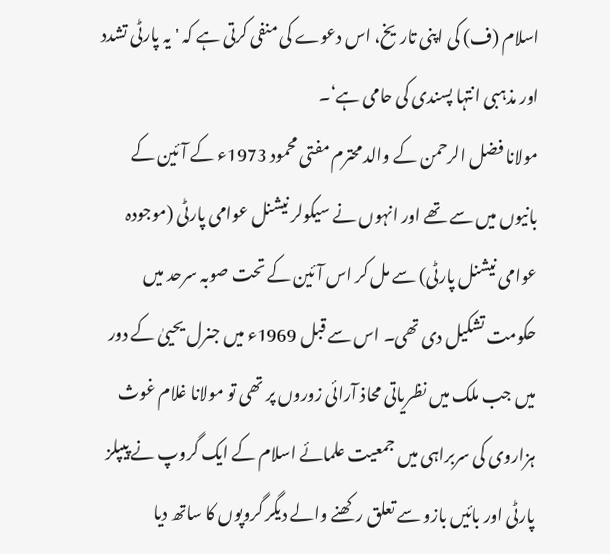اسلام (ف) کی اپنی تاریخ، اس دعوے کی منفی کرتی ہے کہ 'یہ پارٹی تشدد اور مذہبی انتہا پسندی کی حامی ہے‘۔
مولانا فضل الرحمن کے والد محترم مفتی محمود 1973ء کے آئین کے بانیوں میں سے تھے اور انہوں نے سیکولر نیشنل عوامی پارٹی (موجودہ عوامی نیشنل پارٹی) سے مل کر اس آئین کے تحت صوبہ سرحد میں حکومت تشکیل دی تھی۔ اس سے قبل 1969ء میں جنرل یحییٰ کے دور میں جب ملک میں نظریاتی محاذ آرائی زوروں پر تھی تو مولانا غلام غوث ہزاروی کی سربراہی میں جمعیت علمائے اسلام کے ایک گروپ نے پیپلز پارٹی اور بائیں بازو سے تعلق رکھنے والے دیگر گروپوں کا ساتھ دیا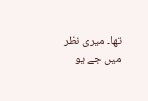تھا۔ میری نظر میں جے یو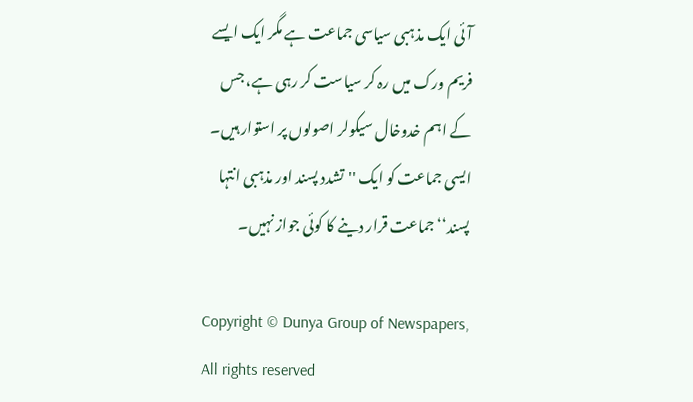آئی ایک مذہبی سیاسی جماعت ہے مگر ایک ایسے فریم ورک میں رہ کر سیاست کر رہی ہے، جس کے اہم خدوخال سیکولر اصولوں پر استوار ہیں۔ ایسی جماعت کو ایک ''تشدد پسند اور مذہبی انتہا پسند‘‘ جماعت قرار دینے کا کوئی جواز نہیں۔

Copyright © Dunya Group of Newspapers, All rights reserved